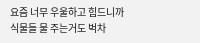요즘 너무 우울하고 힘드니까 식물들 물 주는거도 벅차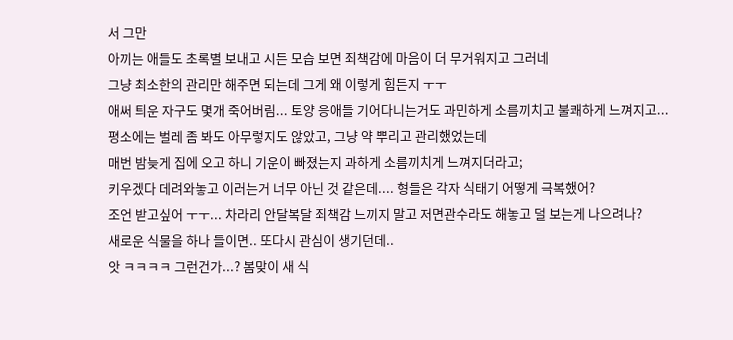서 그만
아끼는 애들도 초록별 보내고 시든 모습 보면 죄책감에 마음이 더 무거워지고 그러네
그냥 최소한의 관리만 해주면 되는데 그게 왜 이렇게 힘든지 ㅜㅜ
애써 틔운 자구도 몇개 죽어버림... 토양 응애들 기어다니는거도 과민하게 소름끼치고 불쾌하게 느껴지고...
평소에는 벌레 좀 봐도 아무렇지도 않았고, 그냥 약 뿌리고 관리했었는데
매번 밤늦게 집에 오고 하니 기운이 빠졌는지 과하게 소름끼치게 느껴지더라고;
키우겠다 데려와놓고 이러는거 너무 아닌 것 같은데.... 형들은 각자 식태기 어떻게 극복했어?
조언 받고싶어 ㅜㅜ... 차라리 안달복달 죄책감 느끼지 말고 저면관수라도 해놓고 덜 보는게 나으려나?
새로운 식물을 하나 들이면.. 또다시 관심이 생기던데..
앗 ㅋㅋㅋㅋ 그런건가...? 봄맞이 새 식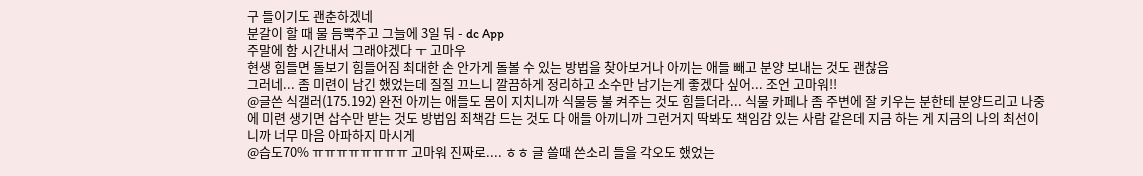구 들이기도 괜춘하겠네
분갈이 할 때 물 듬뿍주고 그늘에 3일 둬 - dc App
주말에 함 시간내서 그래야겠다 ㅜ 고마우
현생 힘들면 돌보기 힘들어짐 최대한 손 안가게 돌볼 수 있는 방법을 찾아보거나 아끼는 애들 빼고 분양 보내는 것도 괜찮음
그러네... 좀 미련이 남긴 했었는데 질질 끄느니 깔끔하게 정리하고 소수만 남기는게 좋겠다 싶어... 조언 고마워!!
@글쓴 식갤러(175.192) 완전 아끼는 애들도 몸이 지치니까 식물등 불 켜주는 것도 힘들더라... 식물 카페나 좀 주변에 잘 키우는 분한테 분양드리고 나중에 미련 생기면 삽수만 받는 것도 방법임 죄책감 드는 것도 다 애들 아끼니까 그런거지 딱봐도 책임감 있는 사람 같은데 지금 하는 게 지금의 나의 최선이니까 너무 마음 아파하지 마시게
@습도70% ㅠㅠㅠㅠㅠㅠㅠㅠ 고마워 진짜로.... ㅎㅎ 글 쓸때 쓴소리 들을 각오도 했었는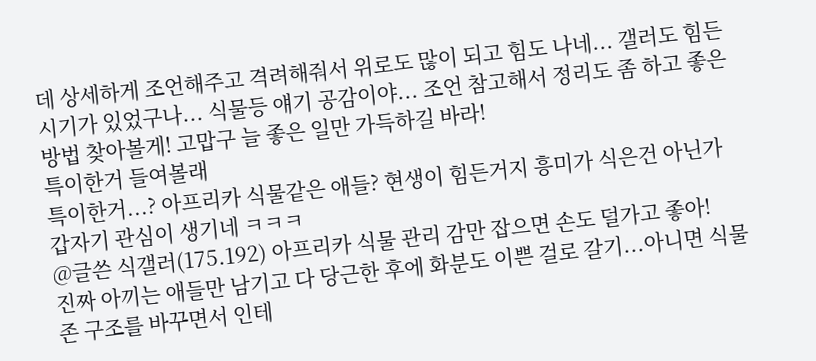데 상세하게 조언해주고 격려해줘서 위로도 많이 되고 힘도 나네... 갤러도 힘든 시기가 있었구나... 식물등 얘기 공감이야... 조언 참고해서 정리도 좀 하고 좋은 방법 찾아볼게! 고맙구 늘 좋은 일만 가득하길 바라!
특이한거 들여볼래
특이한거...? 아프리카 식물같은 애들? 현생이 힘든거지 흥미가 식은건 아닌가 갑자기 관심이 생기네 ㅋㅋㅋ
@글쓴 식갤러(175.192) 아프리카 식물 관리 감만 잡으면 손도 덜가고 좋아!
진짜 아끼는 애들만 남기고 다 당근한 후에 화분도 이쁜 걸로 갈기...아니면 식물존 구조를 바꾸면서 인테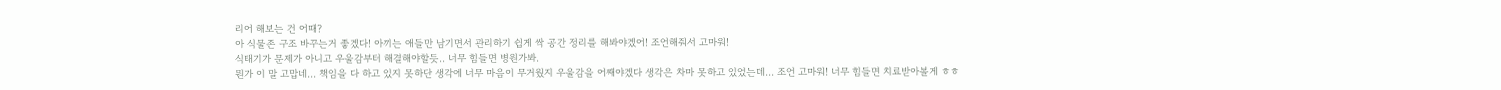리어 해보는 건 어때?
아 식물존 구조 바꾸는거 좋겠다! 아끼는 애들만 남기면서 관리하기 쉽게 싹 공간 정리를 해봐야겠어! 조언해줘서 고마워!
식태기가 문제가 아니고 우울감부터 해결해야할듯.. 너무 힘들면 병원가봐.
뭔가 이 말 고맙네... 책임을 다 하고 있지 못하단 생각에 너무 마음이 무거웠지 우울감을 어째야겠다 생각은 차마 못하고 있었는데... 조언 고마워! 너무 힘들면 치료받아볼게 ㅎㅎ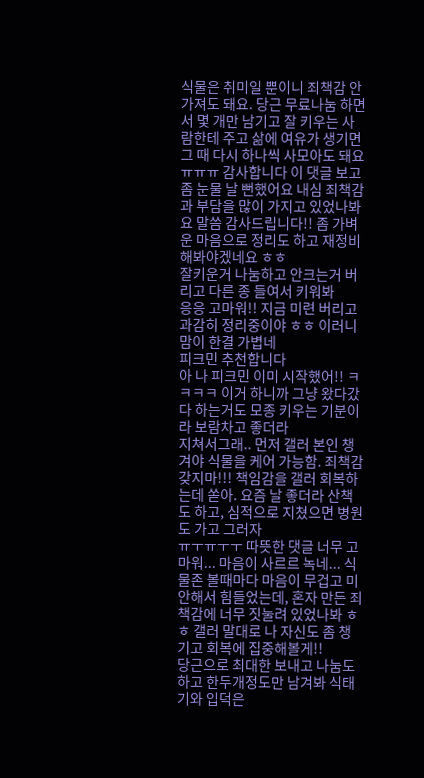식물은 취미일 뿐이니 죄책감 안가져도 돼요. 당근 무료나눔 하면서 몇 개만 남기고 잘 키우는 사람한테 주고 삶에 여유가 생기면 그 때 다시 하나씩 사모아도 돼요
ㅠㅠㅠ 감사합니다 이 댓글 보고 좀 눈물 날 뻔했어요 내심 죄책감과 부담을 많이 가지고 있었나봐요 말씀 감사드립니다!! 좀 가벼운 마음으로 정리도 하고 재정비 해봐야겠네요 ㅎㅎ
잘키운거 나눔하고 안크는거 버리고 다른 종 들여서 키워봐
응응 고마워!! 지금 미련 버리고 과감히 정리중이야 ㅎㅎ 이러니 맘이 한결 가볍네
피크민 추천합니다
아 나 피크민 이미 시작했어!! ㅋㅋㅋㅋ 이거 하니까 그냥 왔다갔다 하는거도 모종 키우는 기분이라 보람차고 좋더라
지쳐서그래.. 먼저 갤러 본인 챙겨야 식물을 케어 가능함. 죄책감 갖지마!!! 책임감을 갤러 회복하는데 쏟아. 요즘 날 좋더라 산책도 하고, 심적으로 지쳤으면 병원도 가고 그러자
ㅠㅜㅠㅜㅜ 따뜻한 댓글 너무 고마워... 마음이 사르르 녹네... 식물존 볼때마다 마음이 무겁고 미안해서 힘들었는데, 혼자 만든 죄책감에 너무 짓눌려 있었나봐 ㅎㅎ 갤러 말대로 나 자신도 좀 챙기고 회복에 집중해볼게!!
당근으로 최대한 보내고 나눔도 하고 한두개정도만 남겨봐 식태기와 입덕은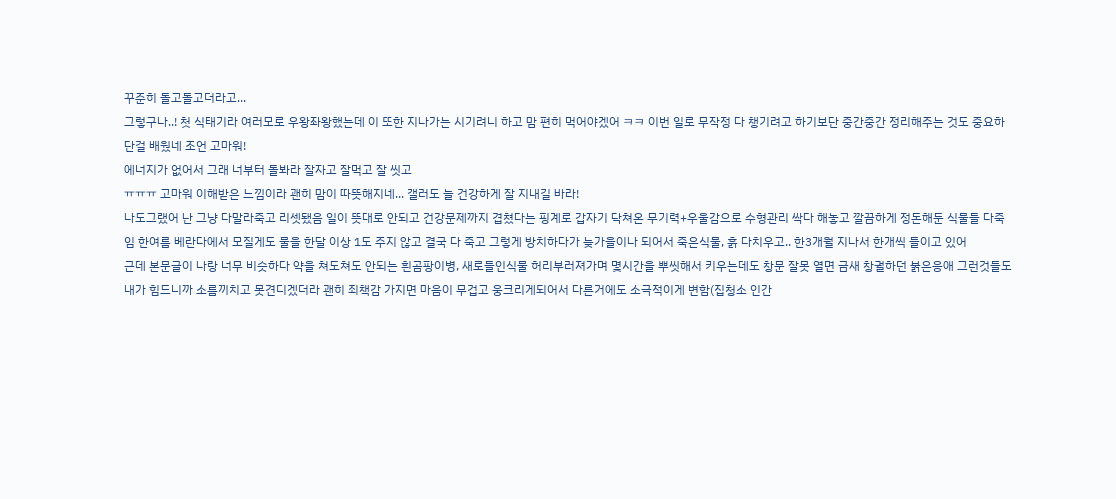꾸준히 돌고돌고더라고...
그렇구나..! 첫 식태기라 여러모로 우왕좌왕했는데 이 또한 지나가는 시기려니 하고 맘 편히 먹어야겠어 ㅋㅋ 이번 일로 무작정 다 챙기려고 하기보단 중간중간 정리해주는 것도 중요하단걸 배웠네 조언 고마워!
에너지가 없어서 그래 너부터 돌봐라 잘자고 잘먹고 잘 씻고
ㅠㅠㅠ 고마워 이해받은 느낌이라 괜히 맘이 따뜻해지네... 갤러도 늘 건강하게 잘 지내길 바라!
나도그랬어 난 그냥 다말라죽고 리셋됐음 일이 뜻대로 안되고 건강문제까지 겹쳤다는 핑계로 갑자기 닥쳐온 무기력+우울감으로 수형관리 싹다 해놓고 깔끔하게 정돈해둔 식물들 다죽임 한여름 베란다에서 모질게도 물을 한달 이상 1도 주지 않고 결국 다 죽고 그렇게 방치하다가 늦가을이나 되어서 죽은식물, 흙 다치우고.. 한3개월 지나서 한개씩 들이고 있어
근데 본문글이 나랑 너무 비슷하다 약을 쳐도쳐도 안되는 흰곰팡이병, 새로들인식물 허리부러져가며 몇시간을 뿌씻해서 키우는데도 창문 잘못 열면 금새 창궐하던 붉은응애 그런것들도 내가 힘드니까 소름끼치고 못견디겠더라 괜히 죄책감 가지면 마음이 무겁고 웅크리게되어서 다른거에도 소극적이게 변함(집청소 인간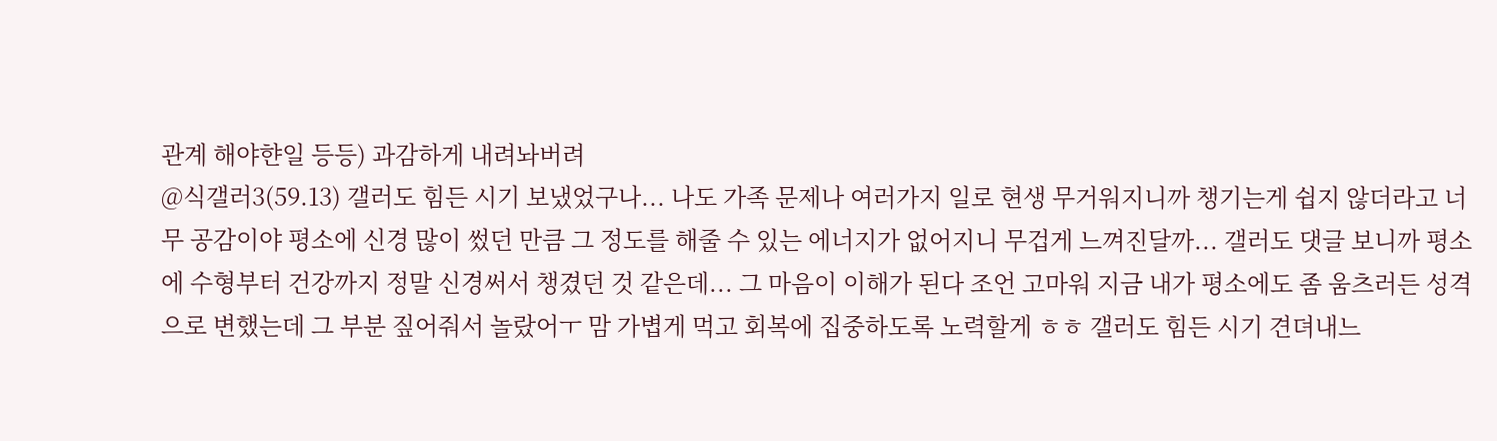관계 해야햔일 등등) 과감하게 내려놔버려
@식갤러3(59.13) 갤러도 힘든 시기 보냈었구나... 나도 가족 문제나 여러가지 일로 현생 무거워지니까 챙기는게 쉽지 않더라고 너무 공감이야 평소에 신경 많이 썼던 만큼 그 정도를 해줄 수 있는 에너지가 없어지니 무겁게 느껴진달까... 갤러도 댓글 보니까 평소에 수형부터 건강까지 정말 신경써서 챙겼던 것 같은데... 그 마음이 이해가 된다 조언 고마워 지금 내가 평소에도 좀 움츠러든 성격으로 변했는데 그 부분 짚어줘서 놀랐어ㅜ 맘 가볍게 먹고 회복에 집중하도록 노력할게 ㅎㅎ 갤러도 힘든 시기 견뎌내느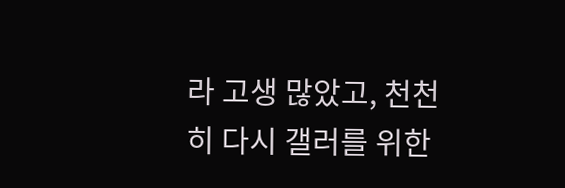라 고생 많았고, 천천히 다시 갤러를 위한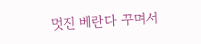멋진 베란다 꾸며서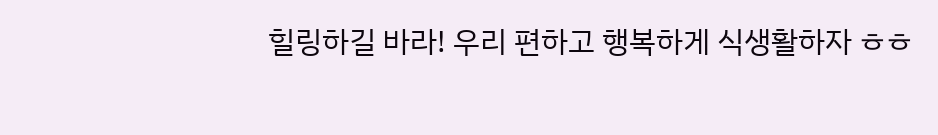힐링하길 바라! 우리 편하고 행복하게 식생활하자 ㅎㅎ